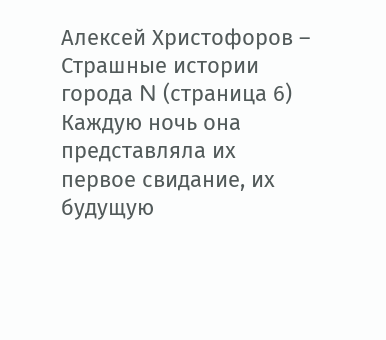Алексей Христофоров – Страшные истории города N (страница 6)
Каждую ночь она представляла их первое свидание, их будущую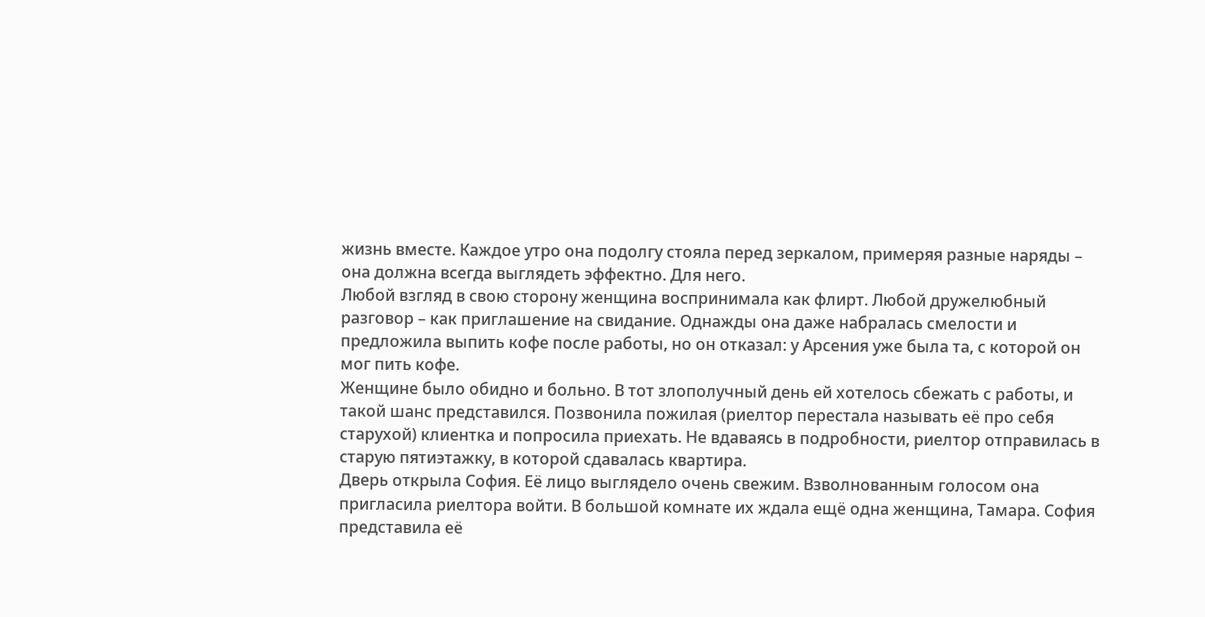жизнь вместе. Каждое утро она подолгу стояла перед зеркалом, примеряя разные наряды – она должна всегда выглядеть эффектно. Для него.
Любой взгляд в свою сторону женщина воспринимала как флирт. Любой дружелюбный разговор – как приглашение на свидание. Однажды она даже набралась смелости и предложила выпить кофе после работы, но он отказал: у Арсения уже была та, с которой он мог пить кофе.
Женщине было обидно и больно. В тот злополучный день ей хотелось сбежать с работы, и такой шанс представился. Позвонила пожилая (риелтор перестала называть её про себя старухой) клиентка и попросила приехать. Не вдаваясь в подробности, риелтор отправилась в старую пятиэтажку, в которой сдавалась квартира.
Дверь открыла София. Её лицо выглядело очень свежим. Взволнованным голосом она пригласила риелтора войти. В большой комнате их ждала ещё одна женщина, Тамара. София представила её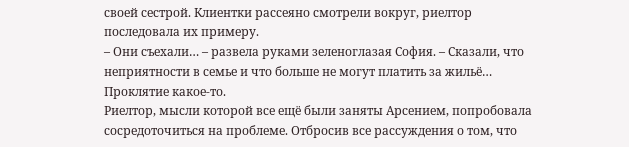своей сестрой. Клиентки рассеяно смотрели вокруг, риелтор последовала их примеру.
– Они съехали… – развела руками зеленоглазая София. – Сказали, что неприятности в семье и что больше не могут платить за жильё… Проклятие какое-то.
Риелтор, мысли которой все ещё были заняты Арсением, попробовала сосредоточиться на проблеме. Отбросив все рассуждения о том, что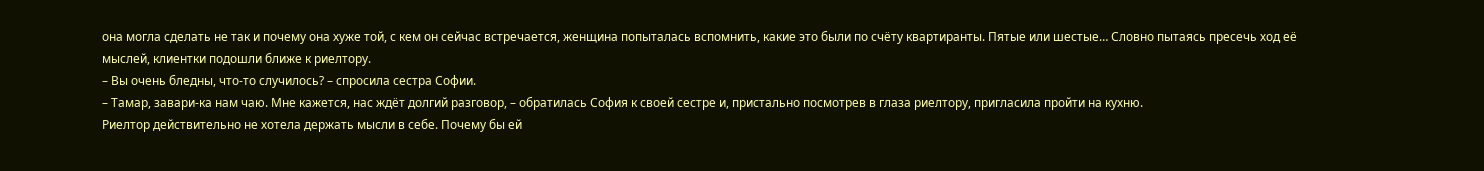она могла сделать не так и почему она хуже той, с кем он сейчас встречается, женщина попыталась вспомнить, какие это были по счёту квартиранты. Пятые или шестые… Словно пытаясь пресечь ход её мыслей, клиентки подошли ближе к риелтору.
– Вы очень бледны, что-то случилось? – спросила сестра Софии.
– Тамар, завари-ка нам чаю. Мне кажется, нас ждёт долгий разговор, – обратилась София к своей сестре и, пристально посмотрев в глаза риелтору, пригласила пройти на кухню.
Риелтор действительно не хотела держать мысли в себе. Почему бы ей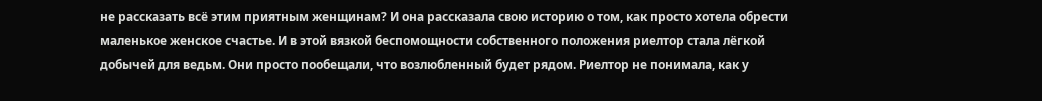не рассказать всё этим приятным женщинам? И она рассказала свою историю о том, как просто хотела обрести маленькое женское счастье. И в этой вязкой беспомощности собственного положения риелтор стала лёгкой добычей для ведьм. Они просто пообещали, что возлюбленный будет рядом. Риелтор не понимала, как у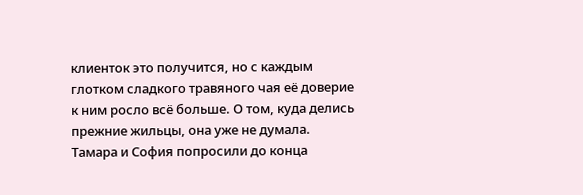клиенток это получится, но с каждым глотком сладкого травяного чая её доверие к ним росло всё больше. О том, куда делись прежние жильцы, она уже не думала. Тамара и София попросили до конца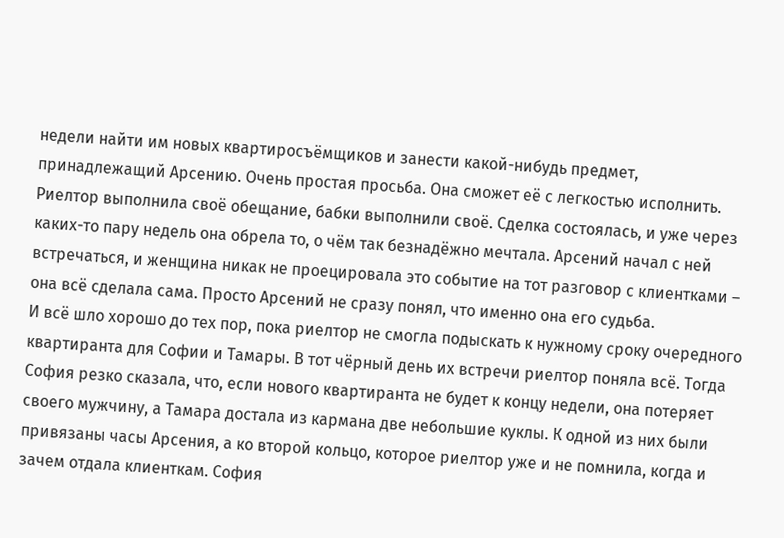недели найти им новых квартиросъёмщиков и занести какой-нибудь предмет, принадлежащий Арсению. Очень простая просьба. Она сможет её с легкостью исполнить.
Риелтор выполнила своё обещание, бабки выполнили своё. Сделка состоялась, и уже через каких-то пару недель она обрела то, о чём так безнадёжно мечтала. Арсений начал с ней встречаться, и женщина никак не проецировала это событие на тот разговор с клиентками – она всё сделала сама. Просто Арсений не сразу понял, что именно она его судьба.
И всё шло хорошо до тех пор, пока риелтор не смогла подыскать к нужному сроку очередного квартиранта для Софии и Тамары. В тот чёрный день их встречи риелтор поняла всё. Тогда София резко сказала, что, если нового квартиранта не будет к концу недели, она потеряет своего мужчину, а Тамара достала из кармана две небольшие куклы. К одной из них были привязаны часы Арсения, а ко второй кольцо, которое риелтор уже и не помнила, когда и зачем отдала клиенткам. София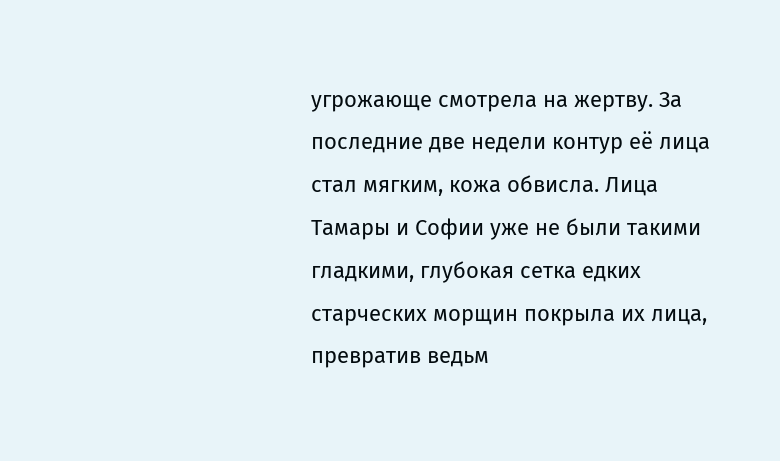угрожающе смотрела на жертву. За последние две недели контур её лица стал мягким, кожа обвисла. Лица Тамары и Софии уже не были такими гладкими, глубокая сетка едких старческих морщин покрыла их лица, превратив ведьм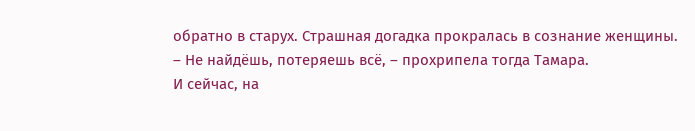обратно в старух. Страшная догадка прокралась в сознание женщины.
– Не найдёшь, потеряешь всё, – прохрипела тогда Тамара.
И сейчас, на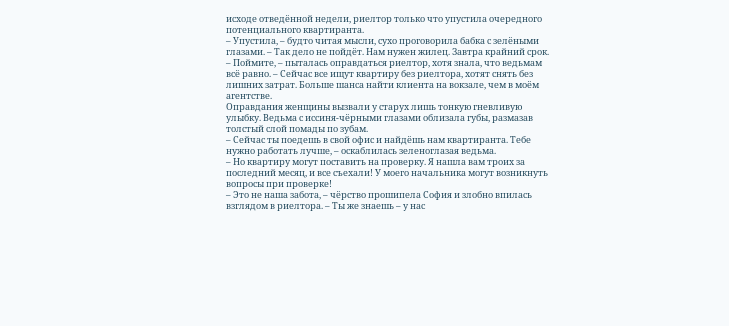исходе отведённой недели, риелтор только что упустила очередного потенциального квартиранта.
– Упустила, – будто читая мысли, сухо проговорила бабка с зелёными глазами. – Так дело не пойдёт. Нам нужен жилец. Завтра крайний срок.
– Поймите, – пыталась оправдаться риелтор, хотя знала, что ведьмам всё равно. – Сейчас все ищут квартиру без риелтора, хотят снять без лишних затрат. Больше шанса найти клиента на вокзале, чем в моём агентстве.
Оправдания женщины вызвали у старух лишь тонкую гневливую улыбку. Ведьма с иссиня-чёрными глазами облизала губы, размазав толстый слой помады по зубам.
– Сейчас ты поедешь в свой офис и найдёшь нам квартиранта. Тебе нужно работать лучше, – оскаблилась зеленоглазая ведьма.
– Но квартиру могут поставить на проверку. Я нашла вам троих за последний месяц, и все съехали! У моего начальника могут возникнуть вопросы при проверке!
– Это не наша забота, – чёрство прошипела София и злобно впилась взглядом в риелтора. – Ты же знаешь – у нас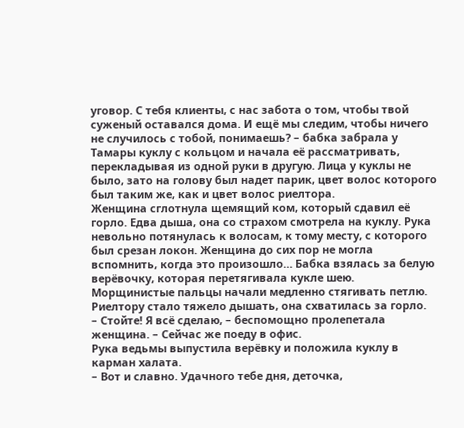уговор. С тебя клиенты, с нас забота о том, чтобы твой суженый оставался дома. И ещё мы следим, чтобы ничего не случилось с тобой, понимаешь? – бабка забрала у Тамары куклу с кольцом и начала её рассматривать, перекладывая из одной руки в другую. Лица у куклы не было, зато на голову был надет парик, цвет волос которого был таким же, как и цвет волос риелтора.
Женщина сглотнула щемящий ком, который сдавил её горло. Едва дыша, она со страхом смотрела на куклу. Рука невольно потянулась к волосам, к тому месту, с которого был срезан локон. Женщина до сих пор не могла вспомнить, когда это произошло… Бабка взялась за белую верёвочку, которая перетягивала кукле шею. Морщинистые пальцы начали медленно стягивать петлю. Риелтору стало тяжело дышать, она схватилась за горло.
– Стойте! Я всё сделаю, – беспомощно пролепетала женщина. – Сейчас же поеду в офис.
Рука ведьмы выпустила верёвку и положила куклу в карман халата.
– Вот и славно. Удачного тебе дня, деточка,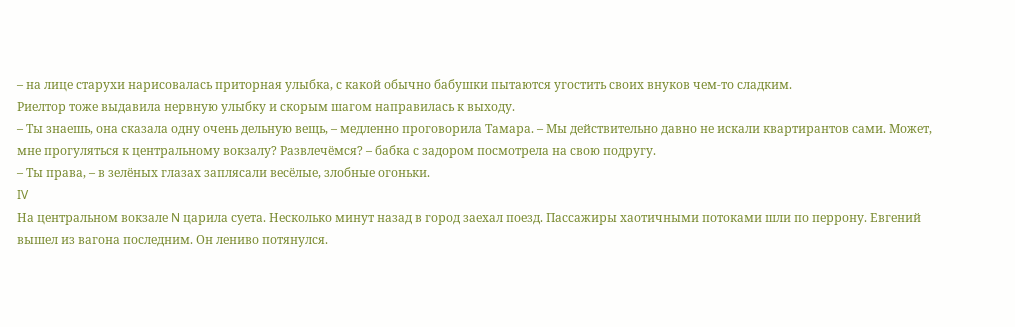– на лице старухи нарисовалась приторная улыбка, с какой обычно бабушки пытаются угостить своих внуков чем-то сладким.
Риелтор тоже выдавила нервную улыбку и скорым шагом направилась к выходу.
– Ты знаешь, она сказала одну очень дельную вещь, – медленно проговорила Тамара. – Мы действительно давно не искали квартирантов сами. Может, мне прогуляться к центральному вокзалу? Развлечёмся? – бабка с задором посмотрела на свою подругу.
– Ты права, – в зелёных глазах заплясали весёлые, злобные огоньки.
IV
На центральном вокзале N царила суета. Несколько минут назад в город заехал поезд. Пассажиры хаотичными потоками шли по перрону. Евгений вышел из вагона последним. Он лениво потянулся.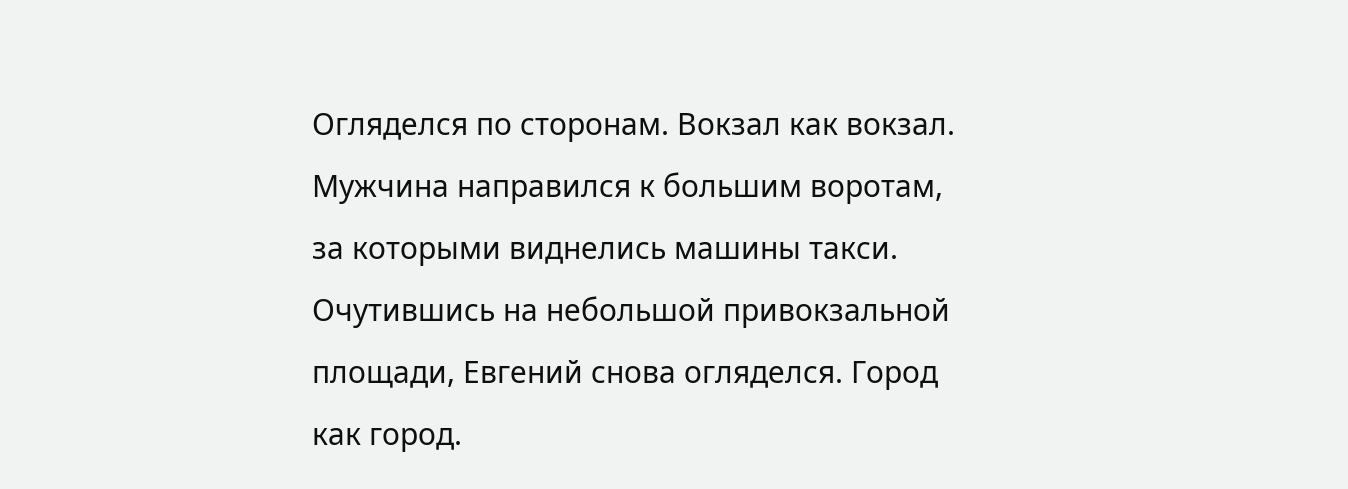Огляделся по сторонам. Вокзал как вокзал.
Мужчина направился к большим воротам, за которыми виднелись машины такси. Очутившись на небольшой привокзальной площади, Евгений снова огляделся. Город как город.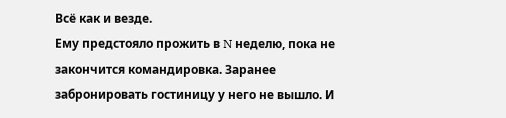Всё как и везде.
Ему предстояло прожить в N неделю, пока не закончится командировка. Заранее забронировать гостиницу у него не вышло. И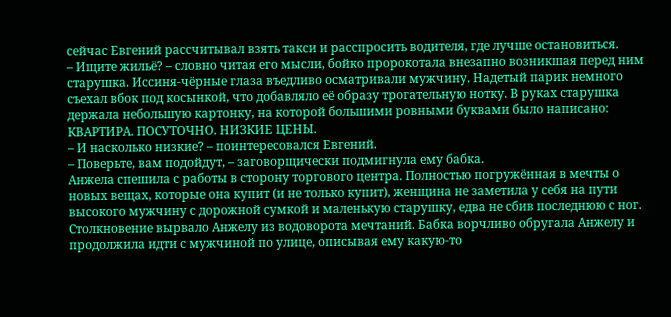сейчас Евгений рассчитывал взять такси и расспросить водителя, где лучше остановиться.
– Ищите жильё? – словно читая его мысли, бойко пророкотала внезапно возникшая перед ним старушка. Иссиня-чёрные глаза въедливо осматривали мужчину. Надетый парик немного съехал вбок под косынкой, что добавляло её образу трогательную нотку. В руках старушка держала небольшую картонку, на которой большими ровными буквами было написано: КВАРТИРА. ПОСУТОЧНО. НИЗКИЕ ЦЕНЫ.
– И насколько низкие? – поинтересовался Евгений.
– Поверьте, вам подойдут, – заговорщически подмигнула ему бабка.
Анжела спешила с работы в сторону торгового центра. Полностью погружённая в мечты о новых вещах, которые она купит (и не только купит), женщина не заметила у себя на пути высокого мужчину с дорожной сумкой и маленькую старушку, едва не сбив последнюю с ног. Столкновение вырвало Анжелу из водоворота мечтаний. Бабка ворчливо обругала Анжелу и продолжила идти с мужчиной по улице, описывая ему какую-то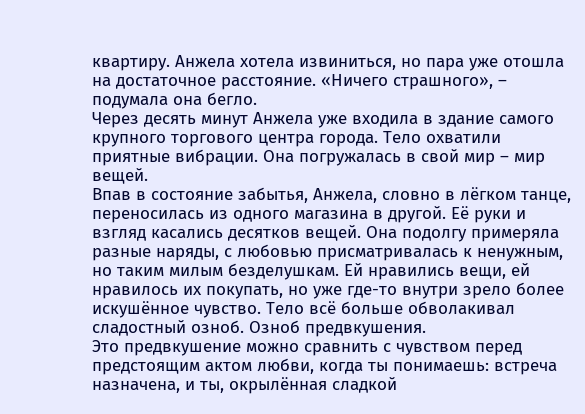квартиру. Анжела хотела извиниться, но пара уже отошла на достаточное расстояние. «Ничего страшного», – подумала она бегло.
Через десять минут Анжела уже входила в здание самого крупного торгового центра города. Тело охватили приятные вибрации. Она погружалась в свой мир – мир вещей.
Впав в состояние забытья, Анжела, словно в лёгком танце, переносилась из одного магазина в другой. Её руки и взгляд касались десятков вещей. Она подолгу примеряла разные наряды, с любовью присматривалась к ненужным, но таким милым безделушкам. Ей нравились вещи, ей нравилось их покупать, но уже где-то внутри зрело более искушённое чувство. Тело всё больше обволакивал сладостный озноб. Озноб предвкушения.
Это предвкушение можно сравнить с чувством перед предстоящим актом любви, когда ты понимаешь: встреча назначена, и ты, окрылённая сладкой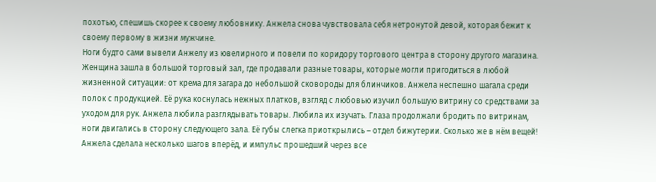похотью, спешишь скорее к своему любовнику. Анжела снова чувствовала себя нетронутой девой, которая бежит к своему первому в жизни мужчине.
Ноги будто сами вывели Анжелу из ювелирного и повели по коридору торгового центра в сторону другого магазина. Женщина зашла в большой торговый зал, где продавали разные товары, которые могли пригодиться в любой жизненной ситуации: от крема для загара до небольшой сковороды для блинчиков. Анжела неспешно шагала среди полок с продукцией. Её рука коснулась нежных платков, взгляд с любовью изучил большую витрину со средствами за уходом для рук. Анжела любила разглядывать товары. Любила их изучать. Глаза продолжали бродить по витринам, ноги двигались в сторону следующего зала. Её губы слегка приоткрылись – отдел бижутерии. Сколько же в нём вещей! Анжела сделала несколько шагов вперёд, и импульс прошедший через все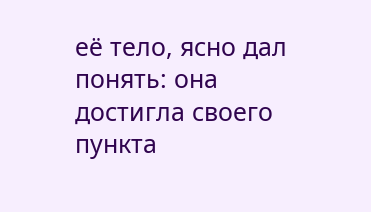её тело, ясно дал понять: она достигла своего пункта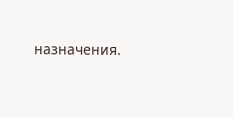назначения.